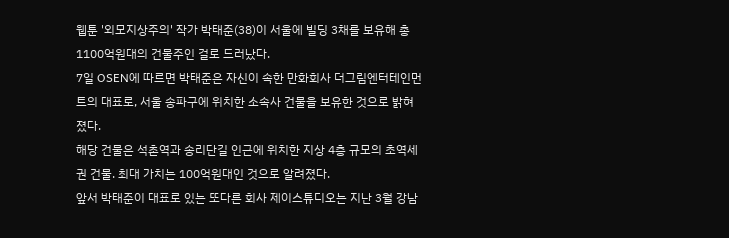웹툰 '외모지상주의' 작가 박태준(38)이 서울에 빌딩 3채를 보유해 총 1100억원대의 건물주인 걸로 드러났다.
7일 OSEN에 따르면 박태준은 자신이 속한 만화회사 더그림엔터테인먼트의 대표로, 서울 송파구에 위치한 소속사 건물을 보유한 것으로 밝혀졌다.
해당 건물은 석촌역과 송리단길 인근에 위치한 지상 4층 규모의 초역세권 건물. 최대 가치는 100억원대인 것으로 알려졌다.
앞서 박태준이 대표로 있는 또다른 회사 제이스튜디오는 지난 3월 강남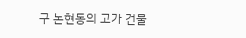구 논현동의 고가 건물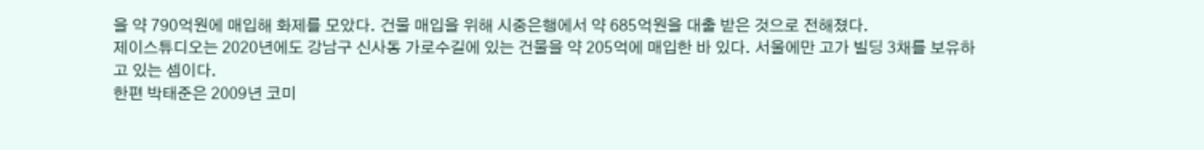을 약 790억원에 매입해 화제를 모았다. 건물 매입을 위해 시중은행에서 약 685억원을 대출 받은 것으로 전해졌다.
제이스튜디오는 2020년에도 강남구 신사동 가로수길에 있는 건물을 약 205억에 매입한 바 있다. 서울에만 고가 빌딩 3채를 보유하고 있는 셈이다.
한편 박태준은 2009년 코미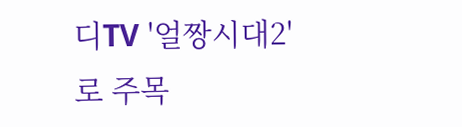디TV '얼짱시대2'로 주목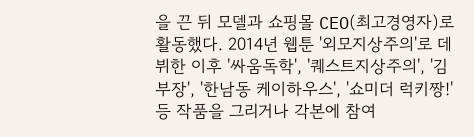을 끈 뒤 모델과 쇼핑몰 CEO(최고경영자)로 활동했다. 2014년 웹툰 '외모지상주의'로 데뷔한 이후 '싸움독학', '퀘스트지상주의', '김부장', '한남동 케이하우스', '쇼미더 럭키짱!' 등 작품을 그리거나 각본에 참여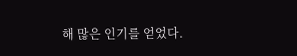해 많은 인기를 얻었다.